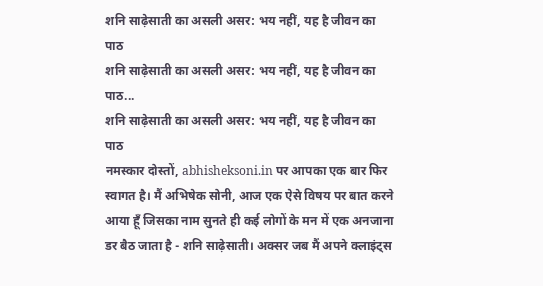शनि साढ़ेसाती का असली असर: भय नहीं, यह है जीवन का पाठ
शनि साढ़ेसाती का असली असर: भय नहीं, यह है जीवन का पाठ...
शनि साढ़ेसाती का असली असर: भय नहीं, यह है जीवन का पाठ
नमस्कार दोस्तों, abhisheksoni.in पर आपका एक बार फिर स्वागत है। मैं अभिषेक सोनी, आज एक ऐसे विषय पर बात करने आया हूँ जिसका नाम सुनते ही कई लोगों के मन में एक अनजाना डर बैठ जाता है - शनि साढ़ेसाती। अक्सर जब मैं अपने क्लाइंट्स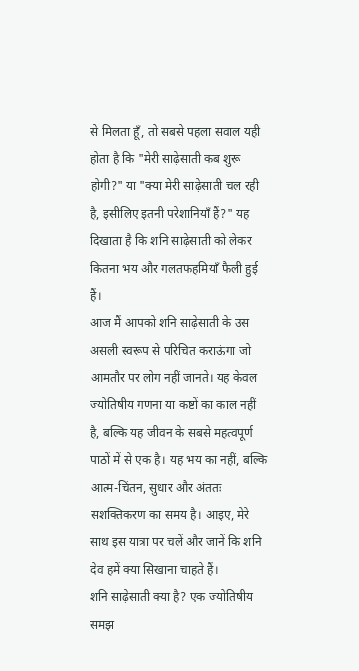से मिलता हूँ, तो सबसे पहला सवाल यही होता है कि "मेरी साढ़ेसाती कब शुरू होगी?" या "क्या मेरी साढ़ेसाती चल रही है, इसीलिए इतनी परेशानियाँ हैं?" यह दिखाता है कि शनि साढ़ेसाती को लेकर कितना भय और गलतफहमियाँ फैली हुई हैं।
आज मैं आपको शनि साढ़ेसाती के उस असली स्वरूप से परिचित कराऊंगा जो आमतौर पर लोग नहीं जानते। यह केवल ज्योतिषीय गणना या कष्टों का काल नहीं है, बल्कि यह जीवन के सबसे महत्वपूर्ण पाठों में से एक है। यह भय का नहीं, बल्कि आत्म-चिंतन, सुधार और अंततः सशक्तिकरण का समय है। आइए, मेरे साथ इस यात्रा पर चलें और जानें कि शनि देव हमें क्या सिखाना चाहते हैं।
शनि साढ़ेसाती क्या है? एक ज्योतिषीय समझ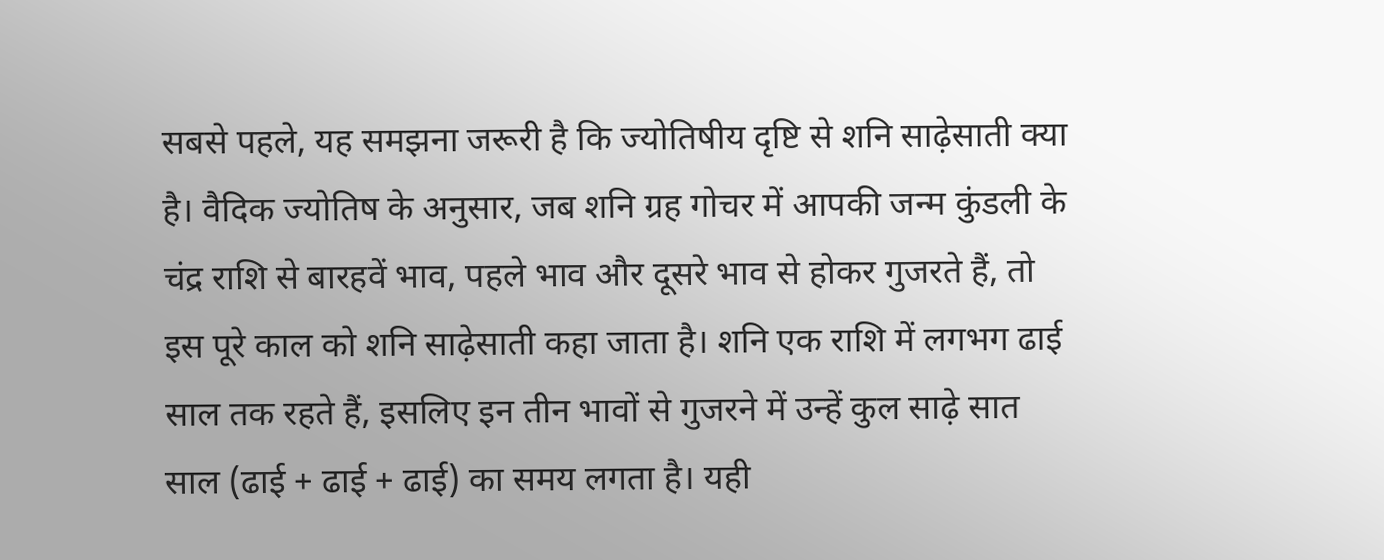सबसे पहले, यह समझना जरूरी है कि ज्योतिषीय दृष्टि से शनि साढ़ेसाती क्या है। वैदिक ज्योतिष के अनुसार, जब शनि ग्रह गोचर में आपकी जन्म कुंडली के चंद्र राशि से बारहवें भाव, पहले भाव और दूसरे भाव से होकर गुजरते हैं, तो इस पूरे काल को शनि साढ़ेसाती कहा जाता है। शनि एक राशि में लगभग ढाई साल तक रहते हैं, इसलिए इन तीन भावों से गुजरने में उन्हें कुल साढ़े सात साल (ढाई + ढाई + ढाई) का समय लगता है। यही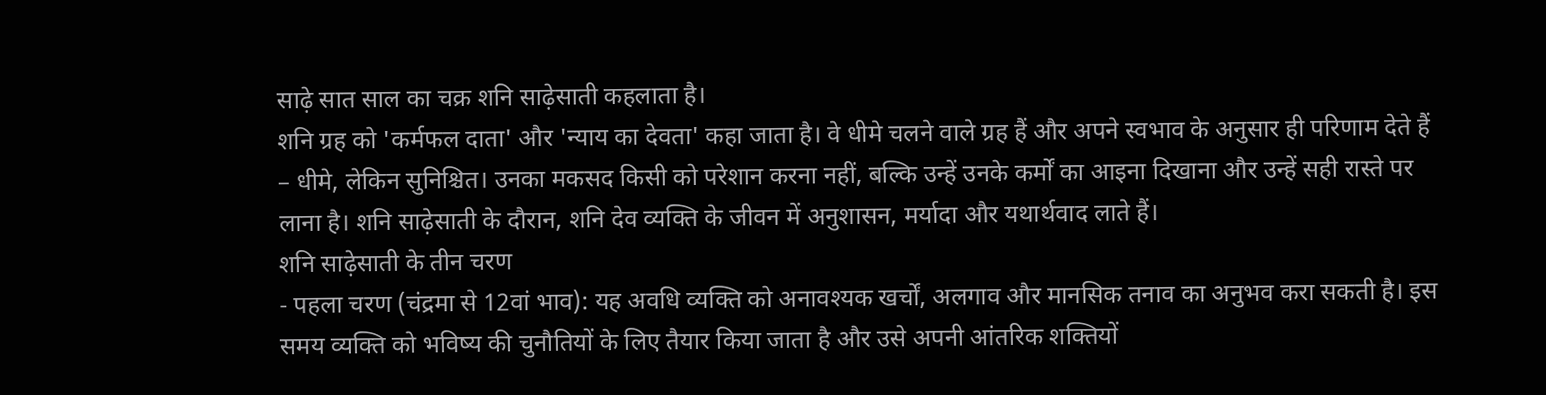साढ़े सात साल का चक्र शनि साढ़ेसाती कहलाता है।
शनि ग्रह को 'कर्मफल दाता' और 'न्याय का देवता' कहा जाता है। वे धीमे चलने वाले ग्रह हैं और अपने स्वभाव के अनुसार ही परिणाम देते हैं – धीमे, लेकिन सुनिश्चित। उनका मकसद किसी को परेशान करना नहीं, बल्कि उन्हें उनके कर्मों का आइना दिखाना और उन्हें सही रास्ते पर लाना है। शनि साढ़ेसाती के दौरान, शनि देव व्यक्ति के जीवन में अनुशासन, मर्यादा और यथार्थवाद लाते हैं।
शनि साढ़ेसाती के तीन चरण
- पहला चरण (चंद्रमा से 12वां भाव): यह अवधि व्यक्ति को अनावश्यक खर्चों, अलगाव और मानसिक तनाव का अनुभव करा सकती है। इस समय व्यक्ति को भविष्य की चुनौतियों के लिए तैयार किया जाता है और उसे अपनी आंतरिक शक्तियों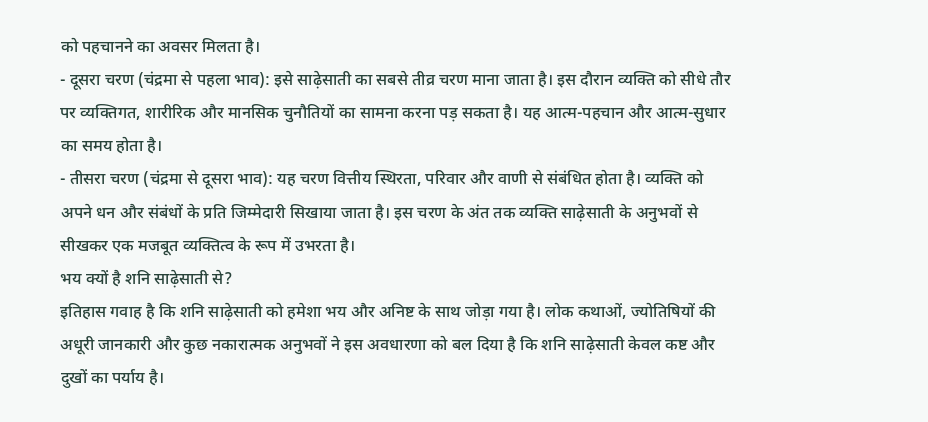को पहचानने का अवसर मिलता है।
- दूसरा चरण (चंद्रमा से पहला भाव): इसे साढ़ेसाती का सबसे तीव्र चरण माना जाता है। इस दौरान व्यक्ति को सीधे तौर पर व्यक्तिगत, शारीरिक और मानसिक चुनौतियों का सामना करना पड़ सकता है। यह आत्म-पहचान और आत्म-सुधार का समय होता है।
- तीसरा चरण (चंद्रमा से दूसरा भाव): यह चरण वित्तीय स्थिरता, परिवार और वाणी से संबंधित होता है। व्यक्ति को अपने धन और संबंधों के प्रति जिम्मेदारी सिखाया जाता है। इस चरण के अंत तक व्यक्ति साढ़ेसाती के अनुभवों से सीखकर एक मजबूत व्यक्तित्व के रूप में उभरता है।
भय क्यों है शनि साढ़ेसाती से?
इतिहास गवाह है कि शनि साढ़ेसाती को हमेशा भय और अनिष्ट के साथ जोड़ा गया है। लोक कथाओं, ज्योतिषियों की अधूरी जानकारी और कुछ नकारात्मक अनुभवों ने इस अवधारणा को बल दिया है कि शनि साढ़ेसाती केवल कष्ट और दुखों का पर्याय है।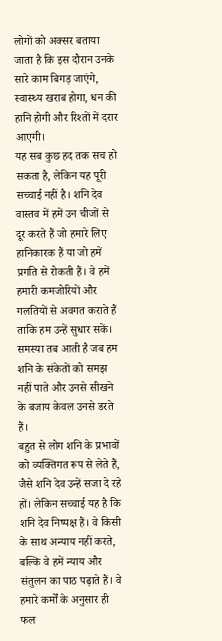लोगों को अक्सर बताया जाता है कि इस दौरान उनके सारे काम बिगड़ जाएंगे, स्वास्थ्य खराब होगा, धन की हानि होगी और रिश्तों में दरार आएगी।
यह सब कुछ हद तक सच हो सकता है, लेकिन यह पूरी सच्चाई नहीं है। शनि देव वास्तव में हमें उन चीजों से दूर करते हैं जो हमारे लिए हानिकारक हैं या जो हमें प्रगति से रोकती हैं। वे हमें हमारी कमजोरियों और गलतियों से अवगत कराते हैं ताकि हम उन्हें सुधार सकें। समस्या तब आती है जब हम शनि के संकेतों को समझ नहीं पाते और उनसे सीखने के बजाय केवल उनसे डरते हैं।
बहुत से लोग शनि के प्रभावों को व्यक्तिगत रूप से लेते हैं, जैसे शनि देव उन्हें सजा दे रहे हों। लेकिन सच्चाई यह है कि शनि देव निष्पक्ष हैं। वे किसी के साथ अन्याय नहीं करते, बल्कि वे हमें न्याय और संतुलन का पाठ पढ़ाते हैं। वे हमारे कर्मों के अनुसार ही फल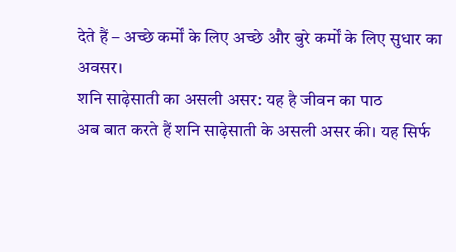देते हैं – अच्छे कर्मों के लिए अच्छे और बुरे कर्मों के लिए सुधार का अवसर।
शनि साढ़ेसाती का असली असर: यह है जीवन का पाठ
अब बात करते हैं शनि साढ़ेसाती के असली असर की। यह सिर्फ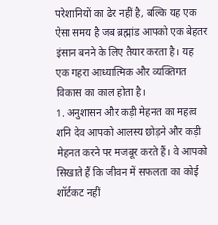परेशानियों का ढेर नहीं है, बल्कि यह एक ऐसा समय है जब ब्रह्मांड आपको एक बेहतर इंसान बनने के लिए तैयार करता है। यह एक गहरा आध्यात्मिक और व्यक्तिगत विकास का काल होता है।
1. अनुशासन और कड़ी मेहनत का महत्व
शनि देव आपको आलस्य छोड़ने और कड़ी मेहनत करने पर मजबूर करते हैं। वे आपको सिखाते हैं कि जीवन में सफलता का कोई शॉर्टकट नहीं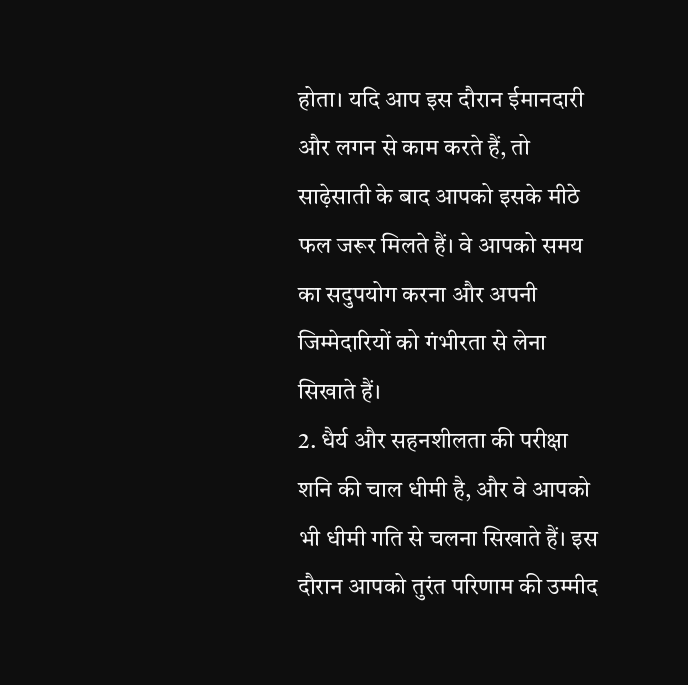होता। यदि आप इस दौरान ईमानदारी और लगन से काम करते हैं, तो साढ़ेसाती के बाद आपको इसके मीठे फल जरूर मिलते हैं। वे आपको समय का सदुपयोग करना और अपनी जिम्मेदारियों को गंभीरता से लेना सिखाते हैं।
2. धैर्य और सहनशीलता की परीक्षा
शनि की चाल धीमी है, और वे आपको भी धीमी गति से चलना सिखाते हैं। इस दौरान आपको तुरंत परिणाम की उम्मीद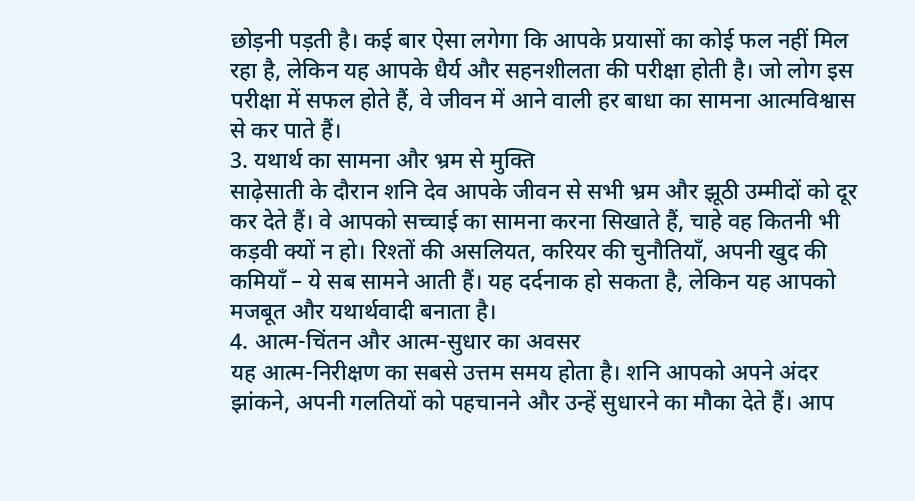छोड़नी पड़ती है। कई बार ऐसा लगेगा कि आपके प्रयासों का कोई फल नहीं मिल रहा है, लेकिन यह आपके धैर्य और सहनशीलता की परीक्षा होती है। जो लोग इस परीक्षा में सफल होते हैं, वे जीवन में आने वाली हर बाधा का सामना आत्मविश्वास से कर पाते हैं।
3. यथार्थ का सामना और भ्रम से मुक्ति
साढ़ेसाती के दौरान शनि देव आपके जीवन से सभी भ्रम और झूठी उम्मीदों को दूर कर देते हैं। वे आपको सच्चाई का सामना करना सिखाते हैं, चाहे वह कितनी भी कड़वी क्यों न हो। रिश्तों की असलियत, करियर की चुनौतियाँ, अपनी खुद की कमियाँ – ये सब सामने आती हैं। यह दर्दनाक हो सकता है, लेकिन यह आपको मजबूत और यथार्थवादी बनाता है।
4. आत्म-चिंतन और आत्म-सुधार का अवसर
यह आत्म-निरीक्षण का सबसे उत्तम समय होता है। शनि आपको अपने अंदर झांकने, अपनी गलतियों को पहचानने और उन्हें सुधारने का मौका देते हैं। आप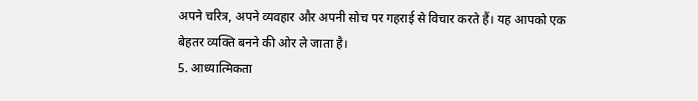अपने चरित्र, अपने व्यवहार और अपनी सोच पर गहराई से विचार करते हैं। यह आपको एक बेहतर व्यक्ति बनने की ओर ले जाता है।
5. आध्यात्मिकता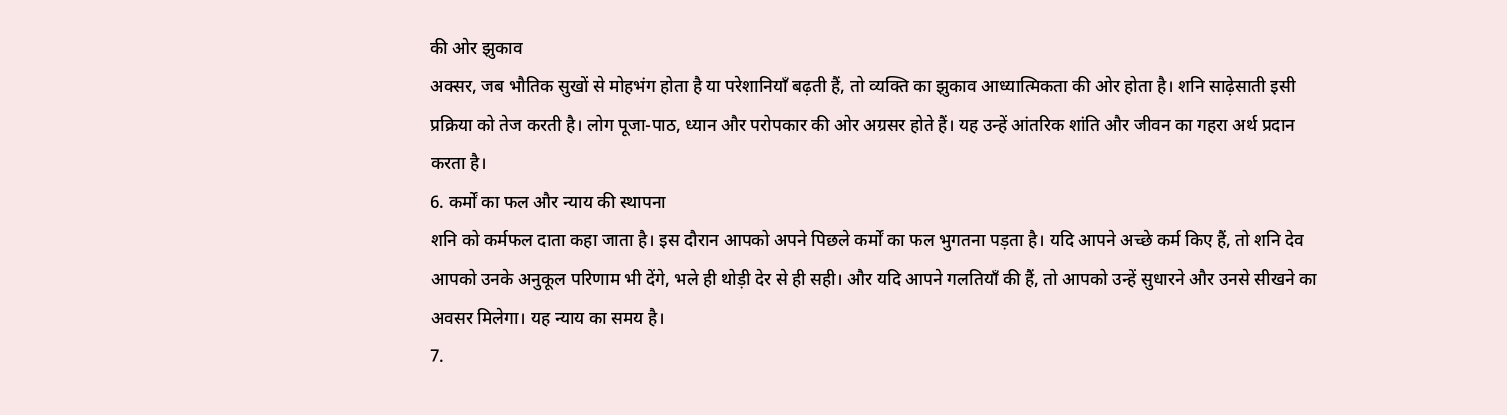की ओर झुकाव
अक्सर, जब भौतिक सुखों से मोहभंग होता है या परेशानियाँ बढ़ती हैं, तो व्यक्ति का झुकाव आध्यात्मिकता की ओर होता है। शनि साढ़ेसाती इसी प्रक्रिया को तेज करती है। लोग पूजा-पाठ, ध्यान और परोपकार की ओर अग्रसर होते हैं। यह उन्हें आंतरिक शांति और जीवन का गहरा अर्थ प्रदान करता है।
6. कर्मों का फल और न्याय की स्थापना
शनि को कर्मफल दाता कहा जाता है। इस दौरान आपको अपने पिछले कर्मों का फल भुगतना पड़ता है। यदि आपने अच्छे कर्म किए हैं, तो शनि देव आपको उनके अनुकूल परिणाम भी देंगे, भले ही थोड़ी देर से ही सही। और यदि आपने गलतियाँ की हैं, तो आपको उन्हें सुधारने और उनसे सीखने का अवसर मिलेगा। यह न्याय का समय है।
7.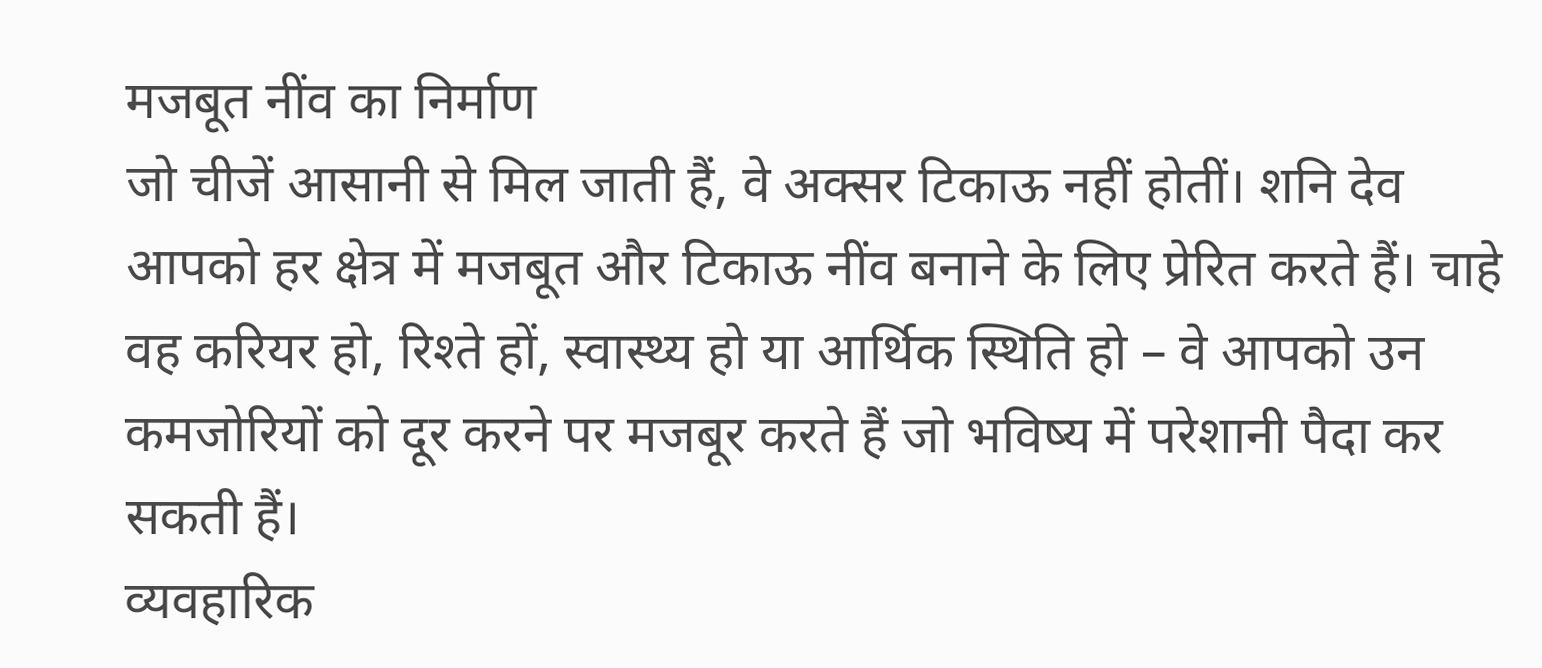मजबूत नींव का निर्माण
जो चीजें आसानी से मिल जाती हैं, वे अक्सर टिकाऊ नहीं होतीं। शनि देव आपको हर क्षेत्र में मजबूत और टिकाऊ नींव बनाने के लिए प्रेरित करते हैं। चाहे वह करियर हो, रिश्ते हों, स्वास्थ्य हो या आर्थिक स्थिति हो – वे आपको उन कमजोरियों को दूर करने पर मजबूर करते हैं जो भविष्य में परेशानी पैदा कर सकती हैं।
व्यवहारिक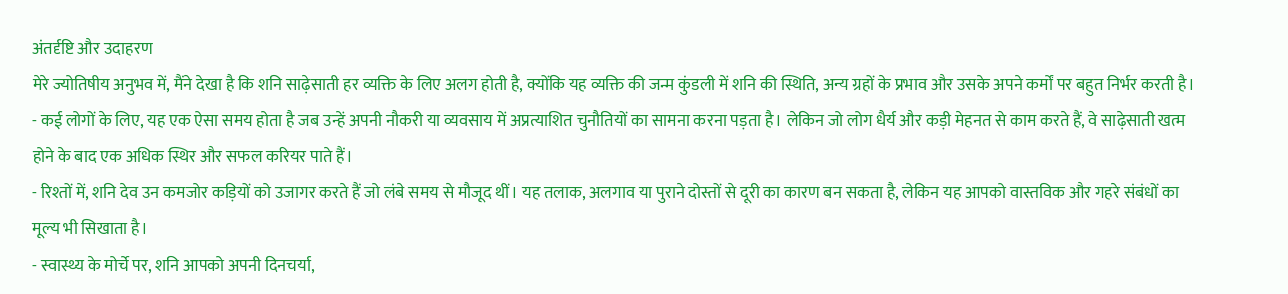अंतर्दृष्टि और उदाहरण
मेरे ज्योतिषीय अनुभव में, मैंने देखा है कि शनि साढ़ेसाती हर व्यक्ति के लिए अलग होती है, क्योंकि यह व्यक्ति की जन्म कुंडली में शनि की स्थिति, अन्य ग्रहों के प्रभाव और उसके अपने कर्मों पर बहुत निर्भर करती है।
- कई लोगों के लिए, यह एक ऐसा समय होता है जब उन्हें अपनी नौकरी या व्यवसाय में अप्रत्याशित चुनौतियों का सामना करना पड़ता है। लेकिन जो लोग धैर्य और कड़ी मेहनत से काम करते हैं, वे साढ़ेसाती खत्म होने के बाद एक अधिक स्थिर और सफल करियर पाते हैं।
- रिश्तों में, शनि देव उन कमजोर कड़ियों को उजागर करते हैं जो लंबे समय से मौजूद थीं। यह तलाक, अलगाव या पुराने दोस्तों से दूरी का कारण बन सकता है, लेकिन यह आपको वास्तविक और गहरे संबंधों का मूल्य भी सिखाता है।
- स्वास्थ्य के मोर्चे पर, शनि आपको अपनी दिनचर्या,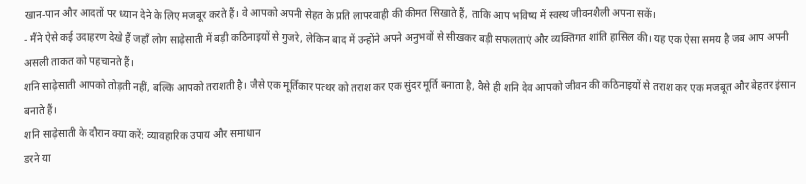खान-पान और आदतों पर ध्यान देने के लिए मजबूर करते हैं। वे आपको अपनी सेहत के प्रति लापरवाही की कीमत सिखाते हैं, ताकि आप भविष्य में स्वस्थ जीवनशैली अपना सकें।
- मैंने ऐसे कई उदाहरण देखे हैं जहाँ लोग साढ़ेसाती में बड़ी कठिनाइयों से गुजरे, लेकिन बाद में उन्होंने अपने अनुभवों से सीखकर बड़ी सफलताएं और व्यक्तिगत शांति हासिल की। यह एक ऐसा समय है जब आप अपनी असली ताकत को पहचानते हैं।
शनि साढ़ेसाती आपको तोड़ती नहीं, बल्कि आपको तराशती है। जैसे एक मूर्तिकार पत्थर को तराश कर एक सुंदर मूर्ति बनाता है, वैसे ही शनि देव आपको जीवन की कठिनाइयों से तराश कर एक मजबूत और बेहतर इंसान बनाते हैं।
शनि साढ़ेसाती के दौरान क्या करें: व्यावहारिक उपाय और समाधान
डरने या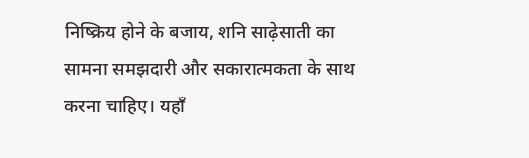निष्क्रिय होने के बजाय, शनि साढ़ेसाती का सामना समझदारी और सकारात्मकता के साथ करना चाहिए। यहाँ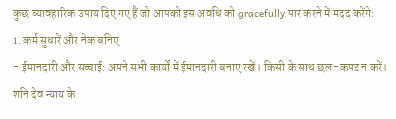कुछ व्यावहारिक उपाय दिए गए हैं जो आपको इस अवधि को gracefully पार करने में मदद करेंगे:
1. कर्म सुधारें और नेक बनिए
- ईमानदारी और सच्चाई: अपने सभी कार्यों में ईमानदारी बनाए रखें। किसी के साथ छल-कपट न करें। शनि देव न्याय के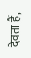देवता हैं,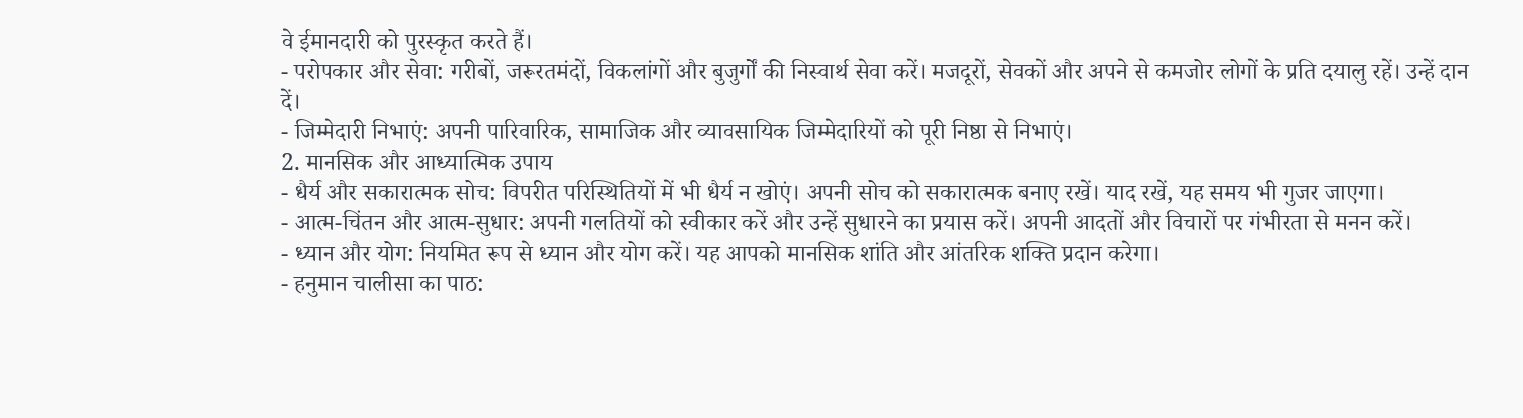वे ईमानदारी को पुरस्कृत करते हैं।
- परोपकार और सेवा: गरीबों, जरूरतमंदों, विकलांगों और बुजुर्गों की निस्वार्थ सेवा करें। मजदूरों, सेवकों और अपने से कमजोर लोगों के प्रति दयालु रहें। उन्हें दान दें।
- जिम्मेदारी निभाएं: अपनी पारिवारिक, सामाजिक और व्यावसायिक जिम्मेदारियों को पूरी निष्ठा से निभाएं।
2. मानसिक और आध्यात्मिक उपाय
- धैर्य और सकारात्मक सोच: विपरीत परिस्थितियों में भी धैर्य न खोएं। अपनी सोच को सकारात्मक बनाए रखें। याद रखें, यह समय भी गुजर जाएगा।
- आत्म-चिंतन और आत्म-सुधार: अपनी गलतियों को स्वीकार करें और उन्हें सुधारने का प्रयास करें। अपनी आदतों और विचारों पर गंभीरता से मनन करें।
- ध्यान और योग: नियमित रूप से ध्यान और योग करें। यह आपको मानसिक शांति और आंतरिक शक्ति प्रदान करेगा।
- हनुमान चालीसा का पाठ: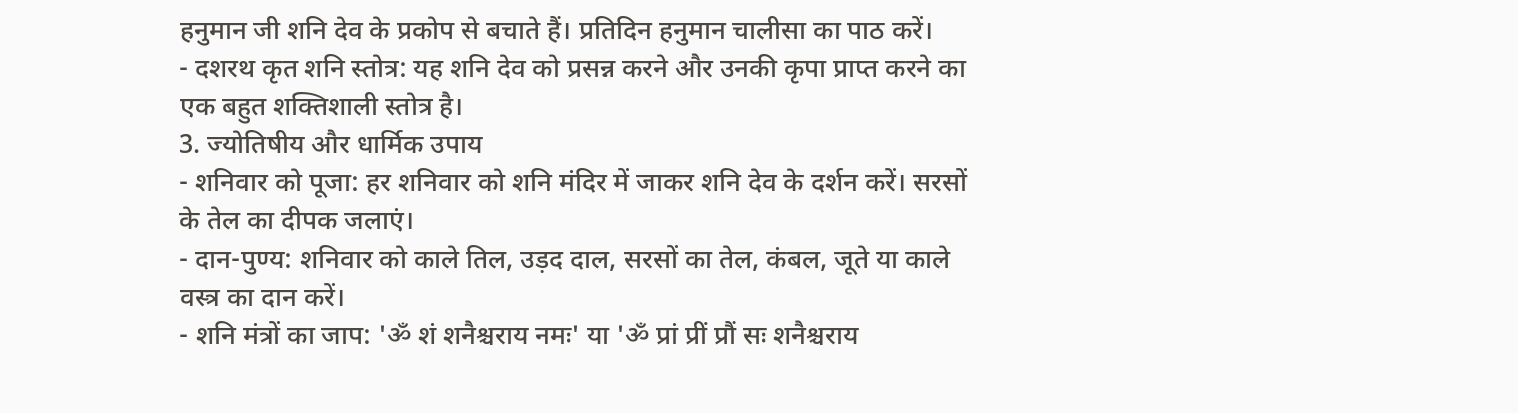हनुमान जी शनि देव के प्रकोप से बचाते हैं। प्रतिदिन हनुमान चालीसा का पाठ करें।
- दशरथ कृत शनि स्तोत्र: यह शनि देव को प्रसन्न करने और उनकी कृपा प्राप्त करने का एक बहुत शक्तिशाली स्तोत्र है।
3. ज्योतिषीय और धार्मिक उपाय
- शनिवार को पूजा: हर शनिवार को शनि मंदिर में जाकर शनि देव के दर्शन करें। सरसों के तेल का दीपक जलाएं।
- दान-पुण्य: शनिवार को काले तिल, उड़द दाल, सरसों का तेल, कंबल, जूते या काले वस्त्र का दान करें।
- शनि मंत्रों का जाप: 'ॐ शं शनैश्चराय नमः' या 'ॐ प्रां प्रीं प्रौं सः शनैश्चराय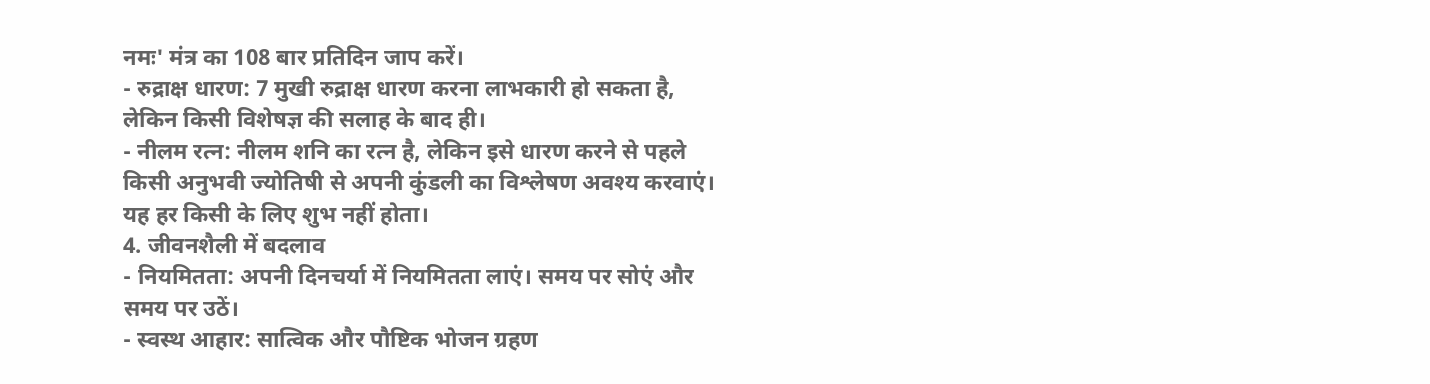नमः' मंत्र का 108 बार प्रतिदिन जाप करें।
- रुद्राक्ष धारण: 7 मुखी रुद्राक्ष धारण करना लाभकारी हो सकता है, लेकिन किसी विशेषज्ञ की सलाह के बाद ही।
- नीलम रत्न: नीलम शनि का रत्न है, लेकिन इसे धारण करने से पहले किसी अनुभवी ज्योतिषी से अपनी कुंडली का विश्लेषण अवश्य करवाएं। यह हर किसी के लिए शुभ नहीं होता।
4. जीवनशैली में बदलाव
- नियमितता: अपनी दिनचर्या में नियमितता लाएं। समय पर सोएं और समय पर उठें।
- स्वस्थ आहार: सात्विक और पौष्टिक भोजन ग्रहण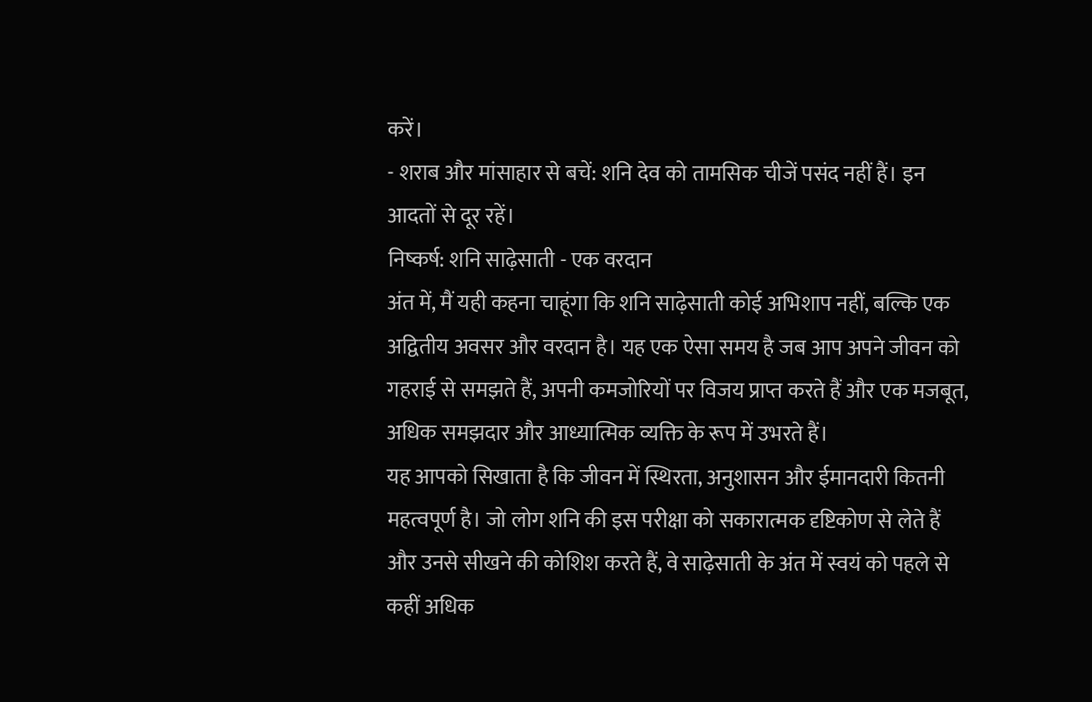करें।
- शराब और मांसाहार से बचें: शनि देव को तामसिक चीजें पसंद नहीं हैं। इन आदतों से दूर रहें।
निष्कर्ष: शनि साढ़ेसाती - एक वरदान
अंत में, मैं यही कहना चाहूंगा कि शनि साढ़ेसाती कोई अभिशाप नहीं, बल्कि एक अद्वितीय अवसर और वरदान है। यह एक ऐसा समय है जब आप अपने जीवन को गहराई से समझते हैं, अपनी कमजोरियों पर विजय प्राप्त करते हैं और एक मजबूत, अधिक समझदार और आध्यात्मिक व्यक्ति के रूप में उभरते हैं।
यह आपको सिखाता है कि जीवन में स्थिरता, अनुशासन और ईमानदारी कितनी महत्वपूर्ण है। जो लोग शनि की इस परीक्षा को सकारात्मक दृष्टिकोण से लेते हैं और उनसे सीखने की कोशिश करते हैं, वे साढ़ेसाती के अंत में स्वयं को पहले से कहीं अधिक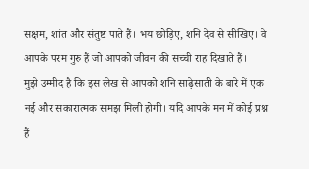सक्षम, शांत और संतुष्ट पाते हैं। भय छोड़िए, शनि देव से सीखिए। वे आपके परम गुरु हैं जो आपको जीवन की सच्ची राह दिखाते हैं।
मुझे उम्मीद है कि इस लेख से आपको शनि साढ़ेसाती के बारे में एक नई और सकारात्मक समझ मिली होगी। यदि आपके मन में कोई प्रश्न हैं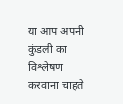या आप अपनी कुंडली का विश्लेषण करवाना चाहते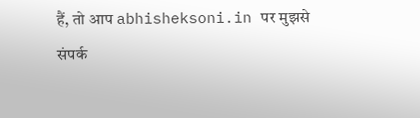हैं, तो आप abhisheksoni.in पर मुझसे संपर्क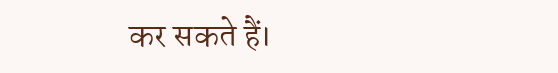कर सकते हैं।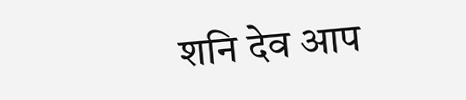शनि देव आप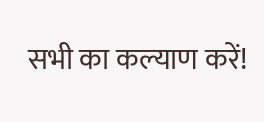सभी का कल्याण करें!